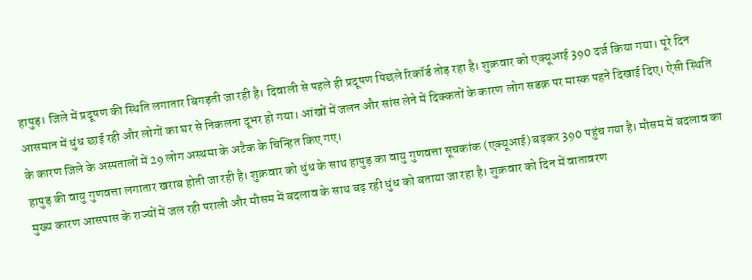हापुड़। जिले में प्रदूषण की स्थिति लगातार बिगड़ती जा रही है। दिवाली से पहले ही प्रदूषण पिछले रिकॉर्ड तोड़ रहा है। शुक्रवार को एक्यूआई 390 दर्ज किया गया। पूरे दिन आसमान में धुंध छाई रही और लोगों का घर से निकलना दूभर हो गया। आंखों में जलन और सांस लेने में दिक्कतों के कारण लोग सडक़ पर मास्क पहने दिखाई दिए। ऐसी स्थिति के कारण जिले के अस्पतालों में 29 लोग अस्थमा के अटैक के चिन्हित किए गए।
हापुड़ की वायु गुणवत्ता लगातार खराब होती जा रही है। शुक्रवार को धुंध के साथ हापुड़ का वायु गुणवत्ता सूचकांक (एक्यूआई) बढ़कर 390 पहुंच गया है। मौसम में बदलाव का मुख्य कारण आसपास के राज्यों में जल रही पराली और मौसम में बदलाव के साथ बढ़ रही धुंध को बताया जा रहा है। शुक्रवार को दिन में वातावरण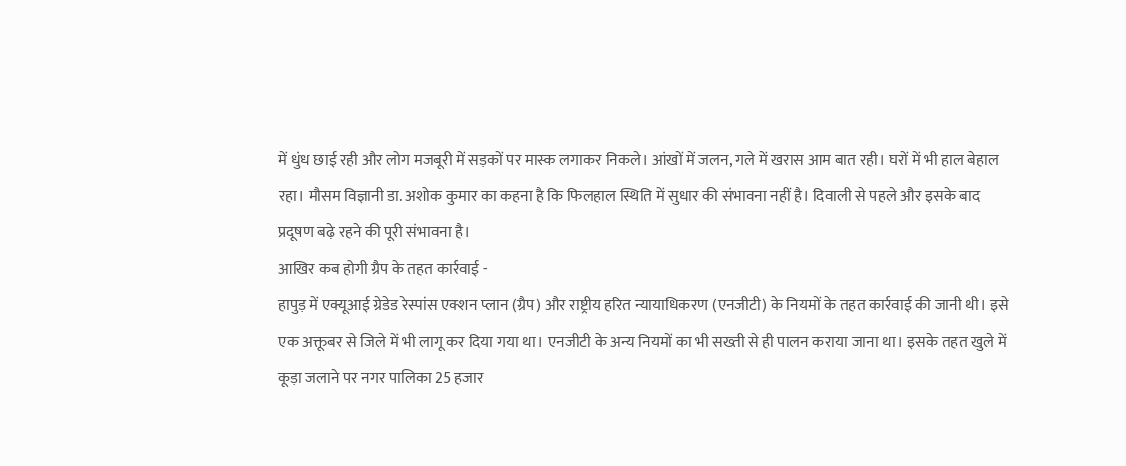में धुंध छाई रही और लोग मजबूरी में सड़कों पर मास्क लगाकर निकले। आंखों में जलन, गले में खरास आम बात रही। घरों में भी हाल बेहाल रहा। मौसम विज्ञानी डा. अशोक कुमार का कहना है कि फिलहाल स्थिति में सुधार की संभावना नहीं है। दिवाली से पहले और इसके बाद प्रदूषण बढ़े रहने की पूरी संभावना है।
आखिर कब होगी ग्रैप के तहत कार्रवाई -
हापुड़ में एक्यूआई ग्रेडेड रेस्पांस एक्शन प्लान (ग्रैप) और राष्ट्रीय हरित न्यायाधिकरण (एनजीटी) के नियमों के तहत कार्रवाई की जानी थी। इसे एक अक्तूबर से जिले में भी लागू कर दिया गया था। एनजीटी के अन्य नियमों का भी सख्ती से ही पालन कराया जाना था। इसके तहत खुले में कूड़ा जलाने पर नगर पालिका 25 हजार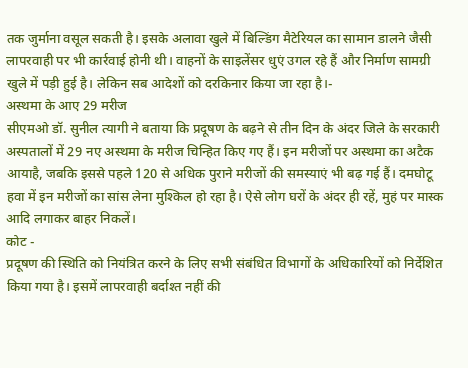तक जुर्माना वसूल सकती है। इसके अलावा खुले में बिल्डिंग मैटेरियल का सामान डालने जैसी लापरवाही पर भी कार्रवाई होनी थी। वाहनों के साइलेंसर धुएं उगल रहे हैं और निर्माण सामग्री खुले में पड़ी हुई है। लेकिन सब आदेशों को दरकिनार किया जा रहा है।-
अस्थमा के आए 29 मरीज
सीएमओ डॉ. सुनील त्यागी ने बताया कि प्रदूषण के बढ़ने से तीन दिन के अंदर जिले के सरकारी अस्पतालों में 29 नए अस्थमा के मरीज चिन्हित किए गए हैं। इन मरीजों पर अस्थमा का अटैक आयाहै, जबकि इससे पहले 120 से अधिक पुराने मरीजों की समस्याएं भी बढ़ गई हैं। दमघोटू हवा में इन मरीजों का सांस लेना मुश्किल हो रहा है। ऐसे लोग घरों के अंदर ही रहें, मुहं पर मास्क आदि लगाकर बाहर निकलें।
कोट -
प्रदूषण की स्थिति को नियंत्रित करने के लिए सभी संबंधित विभागों के अधिकारियों को निर्देशित किया गया है। इसमें लापरवाही बर्दाश्त नहीं की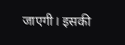जाएगी। इसकी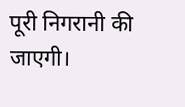पूरी निगरानी की जाएगी।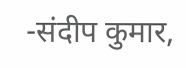-संदीप कुमार,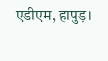एडीएम, हापुड़।